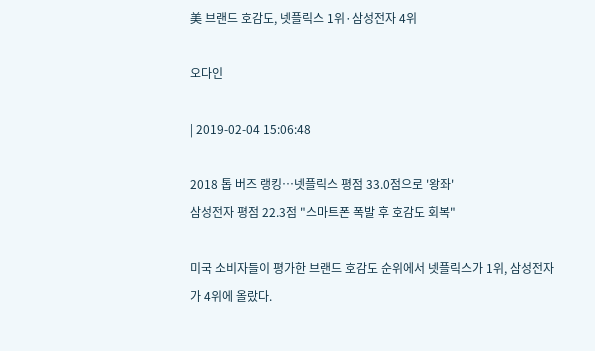美 브랜드 호감도, 넷플릭스 1위·삼성전자 4위

오다인

| 2019-02-04 15:06:48

2018 톱 버즈 랭킹…넷플릭스 평점 33.0점으로 '왕좌'
삼성전자 평점 22.3점 "스마트폰 폭발 후 호감도 회복"

미국 소비자들이 평가한 브랜드 호감도 순위에서 넷플릭스가 1위, 삼성전자가 4위에 올랐다.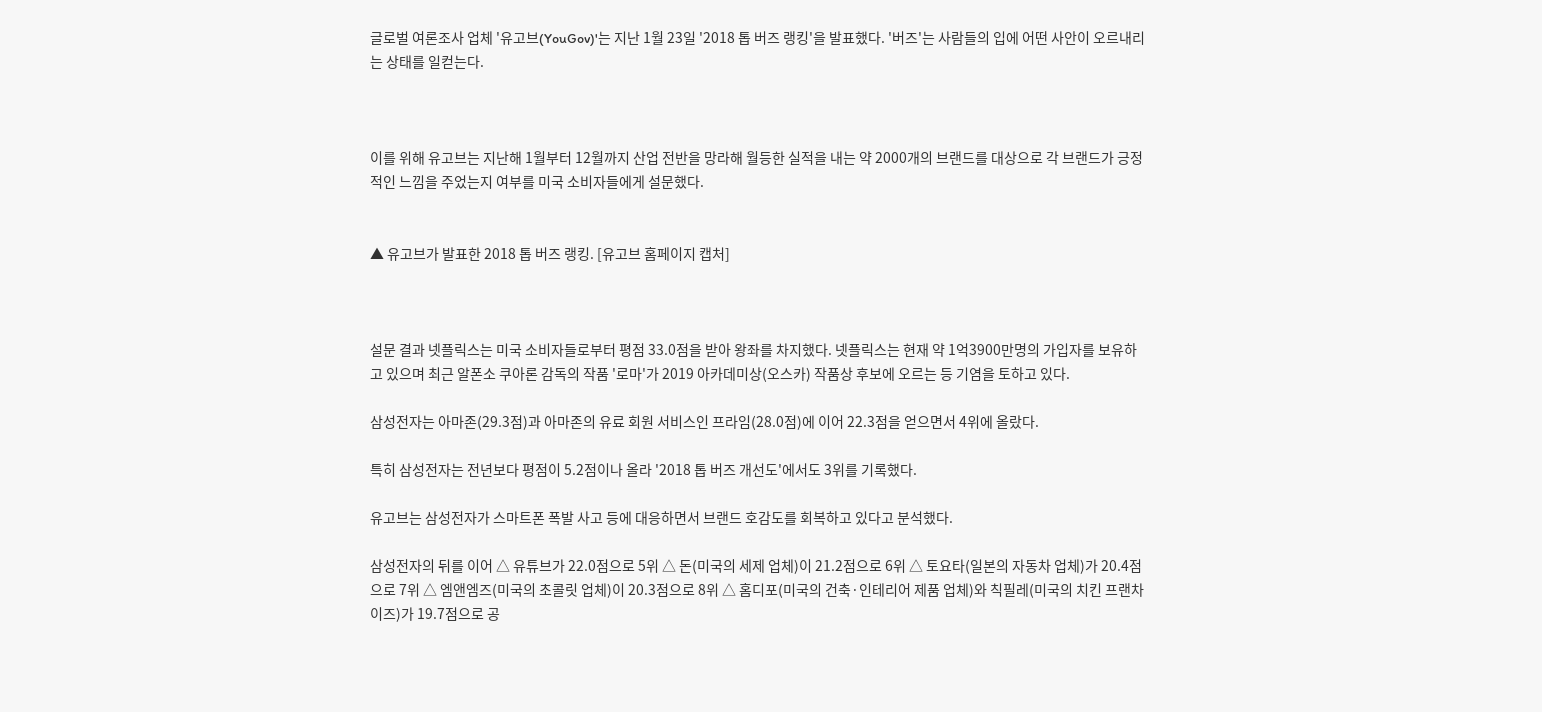글로벌 여론조사 업체 '유고브(YouGov)'는 지난 1월 23일 '2018 톱 버즈 랭킹'을 발표했다. '버즈'는 사람들의 입에 어떤 사안이 오르내리는 상태를 일컫는다.



이를 위해 유고브는 지난해 1월부터 12월까지 산업 전반을 망라해 월등한 실적을 내는 약 2000개의 브랜드를 대상으로 각 브랜드가 긍정적인 느낌을 주었는지 여부를 미국 소비자들에게 설문했다.


▲ 유고브가 발표한 2018 톱 버즈 랭킹. [유고브 홈페이지 캡처]



설문 결과 넷플릭스는 미국 소비자들로부터 평점 33.0점을 받아 왕좌를 차지했다. 넷플릭스는 현재 약 1억3900만명의 가입자를 보유하고 있으며 최근 알폰소 쿠아론 감독의 작품 '로마'가 2019 아카데미상(오스카) 작품상 후보에 오르는 등 기염을 토하고 있다.

삼성전자는 아마존(29.3점)과 아마존의 유료 회원 서비스인 프라임(28.0점)에 이어 22.3점을 얻으면서 4위에 올랐다.

특히 삼성전자는 전년보다 평점이 5.2점이나 올라 '2018 톱 버즈 개선도'에서도 3위를 기록했다.

유고브는 삼성전자가 스마트폰 폭발 사고 등에 대응하면서 브랜드 호감도를 회복하고 있다고 분석했다.

삼성전자의 뒤를 이어 △ 유튜브가 22.0점으로 5위 △ 돈(미국의 세제 업체)이 21.2점으로 6위 △ 토요타(일본의 자동차 업체)가 20.4점으로 7위 △ 엠앤엠즈(미국의 초콜릿 업체)이 20.3점으로 8위 △ 홈디포(미국의 건축·인테리어 제품 업체)와 칙필레(미국의 치킨 프랜차이즈)가 19.7점으로 공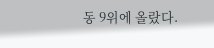동 9위에 올랐다.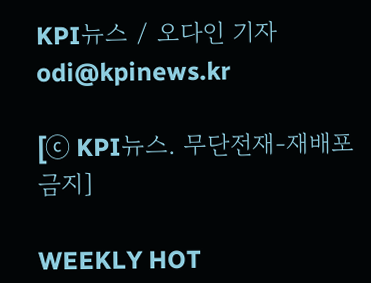KPI뉴스 / 오다인 기자 odi@kpinews.kr

[ⓒ KPI뉴스. 무단전재-재배포 금지]

WEEKLY HOT